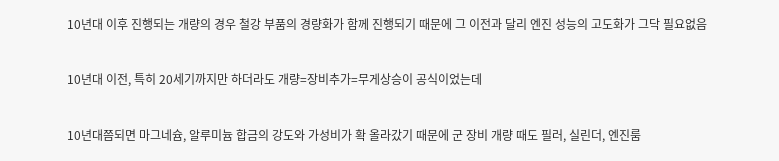10년대 이후 진행되는 개량의 경우 철강 부품의 경량화가 함께 진행되기 때문에 그 이전과 달리 엔진 성능의 고도화가 그닥 필요없음

10년대 이전, 특히 20세기까지만 하더라도 개량=장비추가=무게상승이 공식이었는데

10년대쯤되면 마그네슘, 알루미늄 합금의 강도와 가성비가 확 올라갔기 때문에 군 장비 개량 때도 필러, 실린더, 엔진룸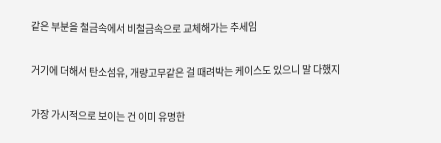같은 부분을 철금속에서 비철금속으로 교체해가는 추세임

거기에 더해서 탄소섬유, 개량고무같은 걸 때려박는 케이스도 있으니 말 다했지

가장 가시적으로 보이는 건 이미 유명한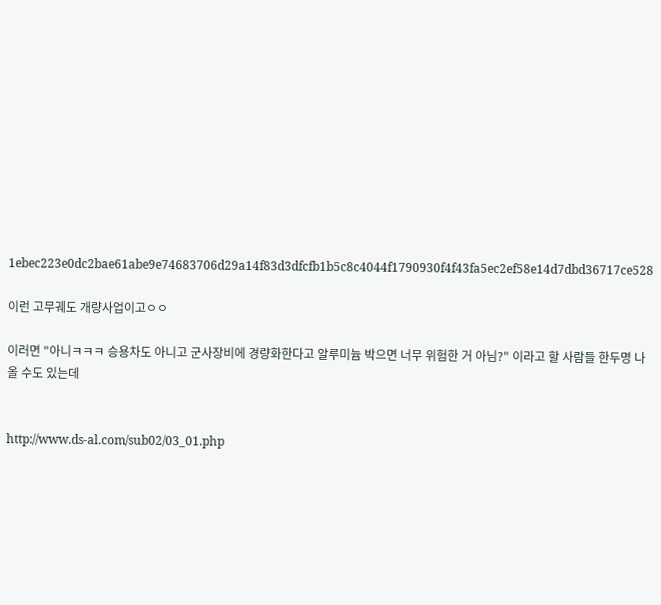1ebec223e0dc2bae61abe9e74683706d29a14f83d3dfcfb1b5c8c4044f1790930f4f43fa5ec2ef58e14d7dbd36717ce528

이런 고무궤도 개량사업이고ㅇㅇ

이러면 "아니ㅋㅋㅋ 승용차도 아니고 군사장비에 경량화한다고 알루미늄 박으면 너무 위험한 거 아님?" 이라고 할 사람들 한두명 나올 수도 있는데


http://www.ds-al.com/sub02/03_01.php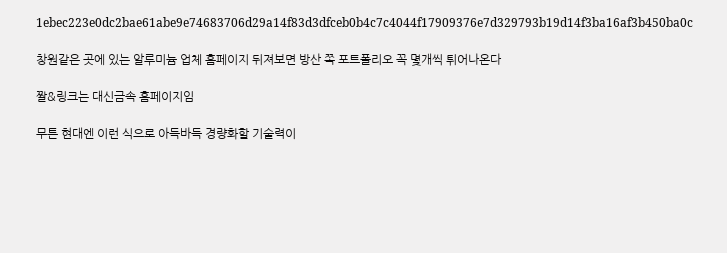1ebec223e0dc2bae61abe9e74683706d29a14f83d3dfceb0b4c7c4044f17909376e7d329793b19d14f3ba16af3b450ba0c

창원같은 곳에 있는 알루미늄 업체 홈페이지 뒤져보면 방산 쪽 포트폴리오 꼭 몇개씩 튀어나온다

짤&링크는 대신금속 홈페이지임

무튼 현대엔 이런 식으로 아득바득 경량화할 기술력이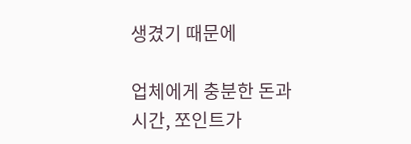생겼기 때문에

업체에게 충분한 돈과 시간, 쪼인트가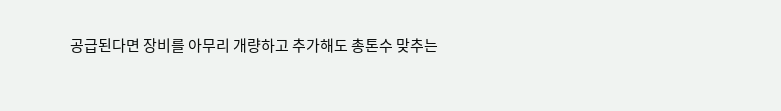공급된다면 장비를 아무리 개량하고 추가해도 총톤수 맞추는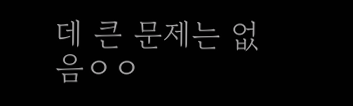데 큰 문제는 없음ㅇㅇ